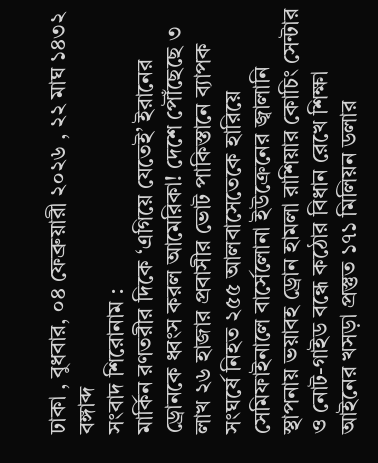ঢাকা , বুধবার, ০৪ ফেব্রুয়ারী ২০২৬ , ২২ মাঘ ১৪৩২ বঙ্গাব্দ
সংবাদ শিরোনাম :
মার্কিন রণতরীর দিকে ‘এগিয়ে যেতেই’ ইরানের ড্রোনকে ধ্বংস করল আমেরিকা! দেশে পৌঁছেছে ৩ লাখ ২৬ হাজার প্রবাসীর ভোট পাকিস্তানে ব্যাপক সংঘর্ষে নিহত ২৫৫ আলবাসেতেকে হারিয়ে সেমিফাইনালে বার্সেলোনা ইউক্রেনের জ্বালানি স্থাপনায় ভয়াবহ ড্রোন হামলা রাশিয়ার কোচিং সেন্টার ও নোট-গাইড বন্ধে কঠোর বিধান রেখে শিক্ষা আইনের খসড়া প্রস্তুত ১৭১ মিলিয়ন ডলার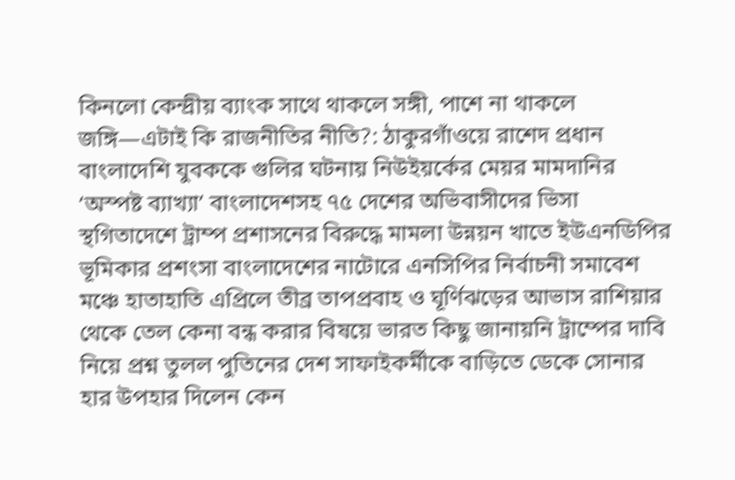কিনলো কেন্দ্রীয় ব্যাংক সাথে থাকলে সঙ্গী, পাশে না থাকলে জঙ্গি—এটাই কি রাজনীতির নীতি?: ঠাকুরগাঁওয়ে রাশেদ প্রধান বাংলাদেশি যুবককে গুলির ঘটনায় নিউইয়র্কের মেয়র মামদানির ‘অস্পষ্ট ব্যাখ্যা’ বাংলাদেশসহ ৭৫ দেশের অভিবাসীদের ভিসা স্থগিতাদেশে ট্রাম্প প্রশাসনের বিরুদ্ধে মামলা উন্নয়ন খাতে ইউএনডিপির ভূমিকার প্রশংসা বাংলাদেশের নাটোরে এনসিপির নির্বাচনী সমাবেশ মঞ্চে হাতাহাতি এপ্রিলে তীব্র তাপপ্রবাহ ও ঘূর্ণিঝড়ের আভাস রাশিয়ার থেকে তেল কেনা বন্ধ করার বিষয়ে ভারত কিছু জানায়নি ট্রাম্পের দাবি নিয়ে প্রশ্ন তুলল পুতিনের দেশ সাফাইকর্মীকে বাড়িতে ডেকে সোনার হার উপহার দিলেন কেন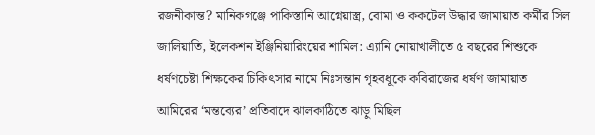রজনীকান্ত? মানিকগঞ্জে পাকিস্তানি আগ্নেয়াস্ত্র, বোমা ও ককটেল উদ্ধার জামায়াত কর্মীর সিল জালিয়াতি, ইলেকশন ইঞ্জিনিয়ারিংয়ের শামিল: এ্যানি নোয়াখালীতে ৫ বছরের শিশুকে ধর্ষণচেষ্টা শিক্ষকের চিকিৎসার নামে নিঃসন্তান গৃহবধূকে কবিরাজের ধর্ষণ জামায়াত আমিরের ‘মন্তব্যের’ প্রতিবাদে ঝালকাঠিতে ঝাড়ু মিছিল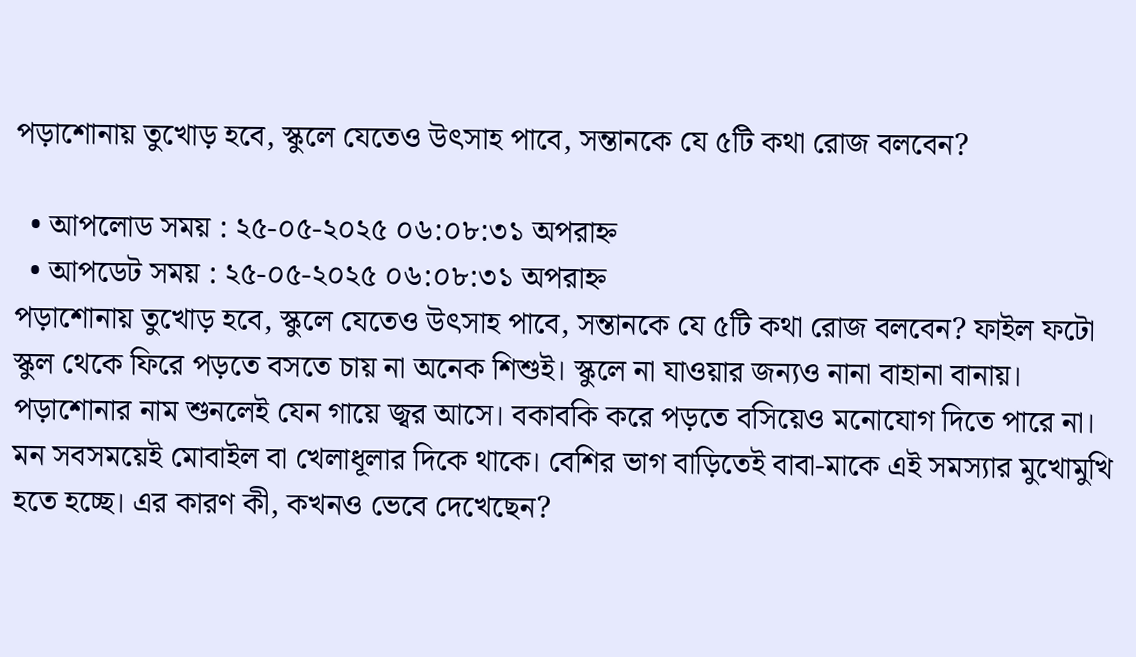পড়াশোনায় তুখোড় হবে, স্কুলে যেতেও উৎসাহ পাবে, সন্তানকে যে ৫টি কথা রোজ বলবেন?

  • আপলোড সময় : ২৫-০৫-২০২৫ ০৬:০৮:৩১ অপরাহ্ন
  • আপডেট সময় : ২৫-০৫-২০২৫ ০৬:০৮:৩১ অপরাহ্ন
পড়াশোনায় তুখোড় হবে, স্কুলে যেতেও উৎসাহ পাবে, সন্তানকে যে ৫টি কথা রোজ বলবেন? ফাইল ফটো
স্কুল থেকে ফিরে পড়তে বসতে চায় না অনেক শিশুই। স্কুলে না যাওয়ার জন্যও নানা বাহানা বানায়। পড়াশোনার নাম শুনলেই যেন গায়ে জ্বর আসে। বকাবকি করে পড়তে বসিয়েও মনোযোগ দিতে পারে না। মন সবসময়েই মোবাইল বা খেলাধূলার দিকে থাকে। বেশির ভাগ বাড়িতেই বাবা-মাকে এই সমস্যার মুখোমুখি হতে হচ্ছে। এর কারণ কী, কখনও ভেবে দেখেছেন?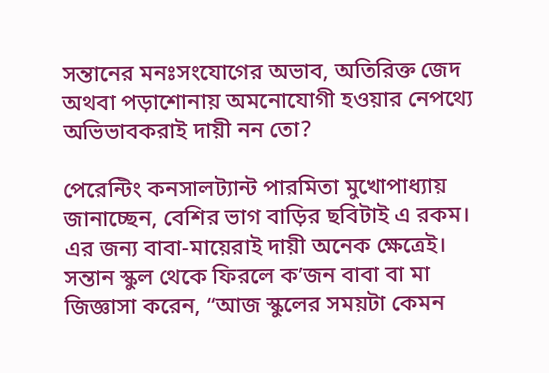সন্তানের মনঃসংযোগের অভাব, অতিরিক্ত জেদ অথবা পড়াশোনায় অমনোযোগী হওয়ার নেপথ্যে অভিভাবকরাই দায়ী নন তো?

পেরেন্টিং কনসালট্যান্ট পারমিতা মুখোপাধ্যায় জানাচ্ছেন, বেশির ভাগ বাড়ির ছবিটাই এ রকম। এর জন্য বাবা-মায়েরাই দায়ী অনেক ক্ষেত্রেই। সন্তান স্কুল থেকে ফিরলে ক’জন বাবা বা মা জিজ্ঞাসা করেন, “আজ স্কুলের সময়টা কেমন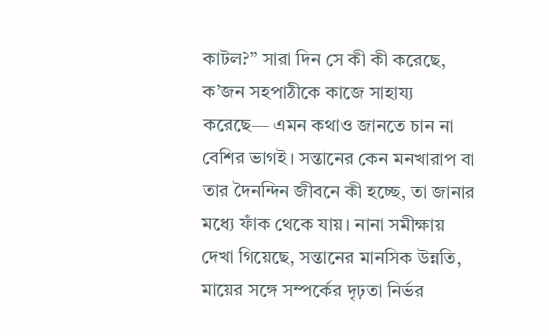কাটল?” সারা দিন সে কী কী করেছে, ক’জন সহপাঠীকে কাজে সাহায্য করেছে— এমন কথাও জানতে চান না বেশির ভাগই। সন্তানের কেন মনখারাপ বা তার দৈনন্দিন জীবনে কী হচ্ছে, তা জানার মধ্যে ফাঁক থেকে যায়। নানা সমীক্ষায় দেখা গিয়েছে, সন্তানের মানসিক উন্নতি, মায়ের সঙ্গে সম্পর্কের দৃঢ়তা নির্ভর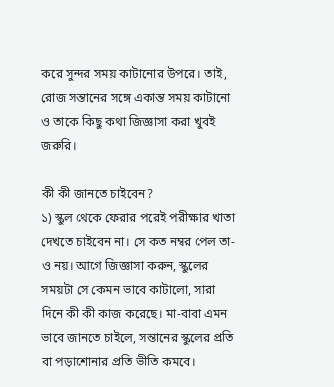করে সুন্দর সময় কাটানোর উপরে। তাই, রোজ সন্তানের সঙ্গে একান্ত সময় কাটানো ও তাকে কিছু কথা জিজ্ঞাসা করা খুবই জরুরি।

কী কী জানতে চাইবেন?
১) স্কুল থেকে ফেরার পরেই পরীক্ষার খাতা দেখতে চাইবেন না। সে কত নম্বর পেল তা-ও নয়। আগে জিজ্ঞাসা করুন, স্কুলের সময়টা সে কেমন ভাবে কাটালো, সারা দিনে কী কী কাজ করেছে। মা-বাবা এমন ভাবে জানতে চাইলে, সন্তানের স্কুলের প্রতি বা পড়াশোনার প্রতি ভীতি কমবে।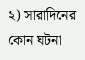২) সারাদিনের কোন ঘটনা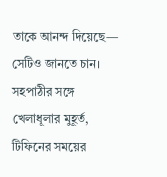তাকে আনন্দ দিয়েছে— সেটিও জানতে চান। সহপাঠীর সঙ্গে খেলাধূলার মুহূর্ত, টিফিনের সময়ের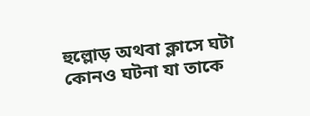হুল্লোড় অথবা ক্লাসে ঘটা কোনও ঘটনা যা তাকে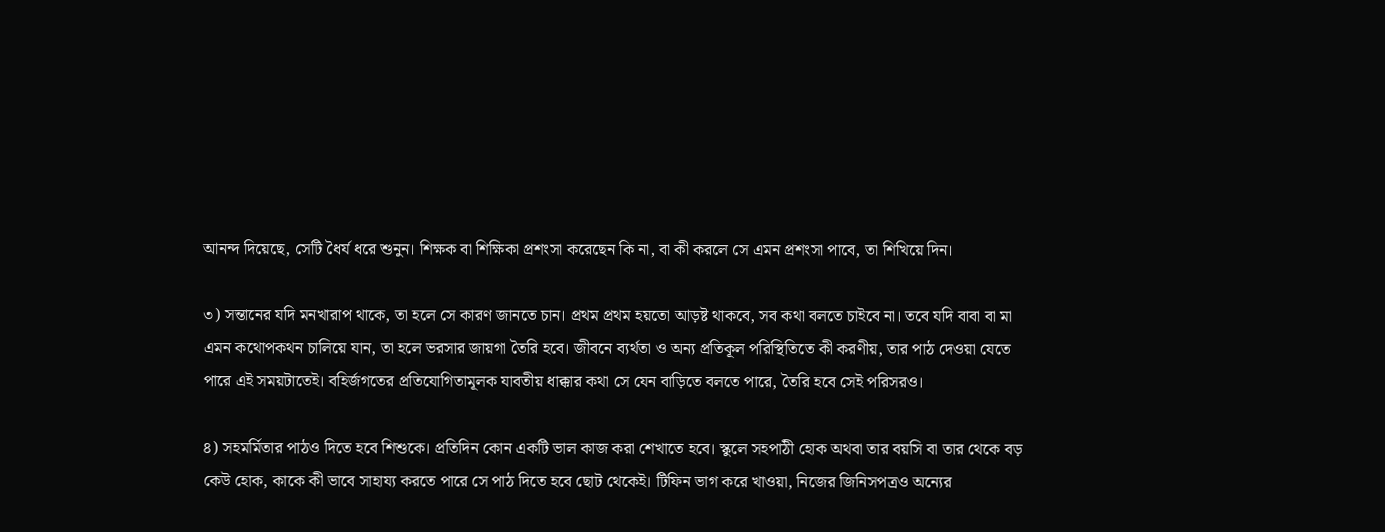আনন্দ দিয়েছে, সেটি ধৈর্য ধরে শুনুন। শিক্ষক বা শিক্ষিকা প্রশংসা করেছেন কি না, বা কী করলে সে এমন প্রশংসা পাবে, তা শিখিয়ে দিন।

৩) সন্তানের যদি মনখারাপ থাকে, তা হলে সে কারণ জানতে চান। প্রথম প্রথম হয়তো আড়ষ্ট থাকবে, সব কথা বলতে চাইবে না। তবে যদি বাবা বা মা এমন কথোপকথন চালিয়ে যান, তা হলে ভরসার জায়গা তৈরি হবে। জীবনে ব্যর্থতা ও অন্য প্রতিকূল পরিস্থিতিতে কী করণীয়, তার পাঠ দেওয়া যেতে পারে এই সময়টাতেই। বহির্জগতের প্রতিযোগিতামূলক যাবতীয় ধাক্কার কথা সে যেন বাড়িতে বলতে পারে, তৈরি হবে সেই পরিসরও।

৪) সহমর্মিতার পাঠও দিতে হবে শিশুকে। প্রতিদিন কোন একটি ভাল কাজ করা শেখাতে হবে। স্কুলে সহপাঠী হোক অথবা তার বয়সি বা তার থেকে বড় কেউ হোক, কাকে কী ভাবে সাহায্য করতে পারে সে পাঠ দিতে হবে ছোট থেকেই। টিফিন ভাগ করে খাওয়া, নিজের জিনিসপত্রও অন্যের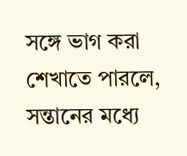সঙ্গে ভাগ করা শেখাতে পারলে, সন্তানের মধ্যে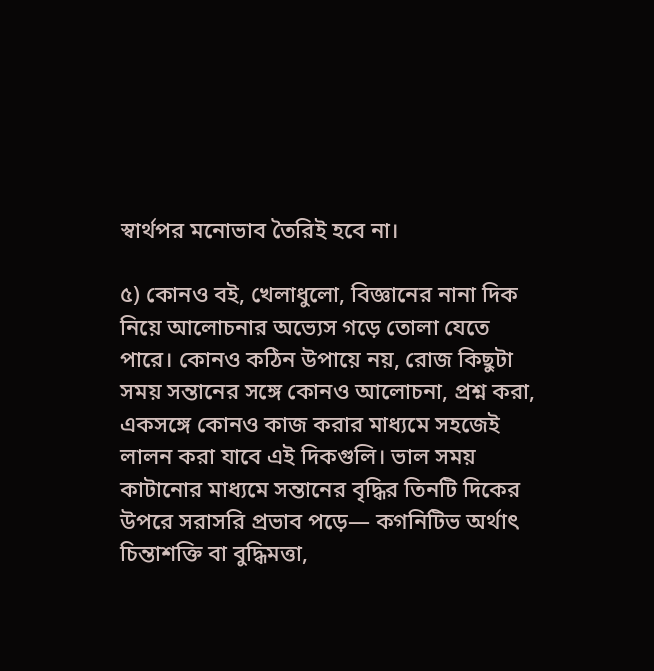স্বার্থপর মনোভাব তৈরিই হবে না।

৫) কোনও বই, খেলাধুলো, বিজ্ঞানের নানা দিক নিয়ে আলোচনার অভ্যেস গড়ে তোলা যেতে পারে। কোনও কঠিন উপায়ে নয়, রোজ কিছুটা সময় সন্তানের সঙ্গে কোনও আলোচনা, প্রশ্ন করা, একসঙ্গে কোনও কাজ করার মাধ্যমে সহজেই লালন করা যাবে এই দিকগুলি। ভাল সময় কাটানোর মাধ্যমে সন্তানের বৃদ্ধির তিনটি দিকের উপরে সরাসরি প্রভাব পড়ে— কগনিটিভ অর্থাৎ চিন্তাশক্তি বা বুদ্ধিমত্তা,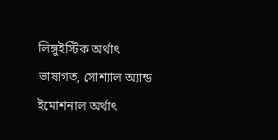লিঙ্গুইস্টিক অর্থাৎ ভাষাগত, সোশ্যাল অ্যান্ড ইমোশনাল অর্থাৎ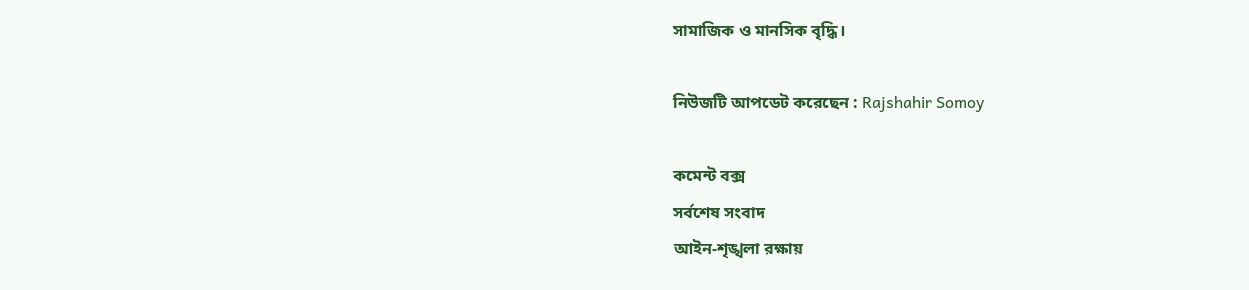সামাজিক ও মানসিক বৃদ্ধি।

নিউজটি আপডেট করেছেন : Rajshahir Somoy

কমেন্ট বক্স
সর্বশেষ সংবাদ
আইন-শৃঙ্খলা রক্ষায়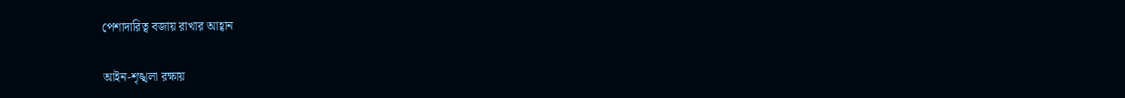পেশাদারিত্ব বজায় রাখার আহ্বান

আইন-শৃঙ্খলা রক্ষায়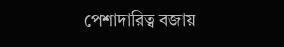পেশাদারিত্ব বজায়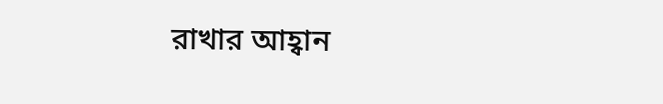রাখার আহ্বান